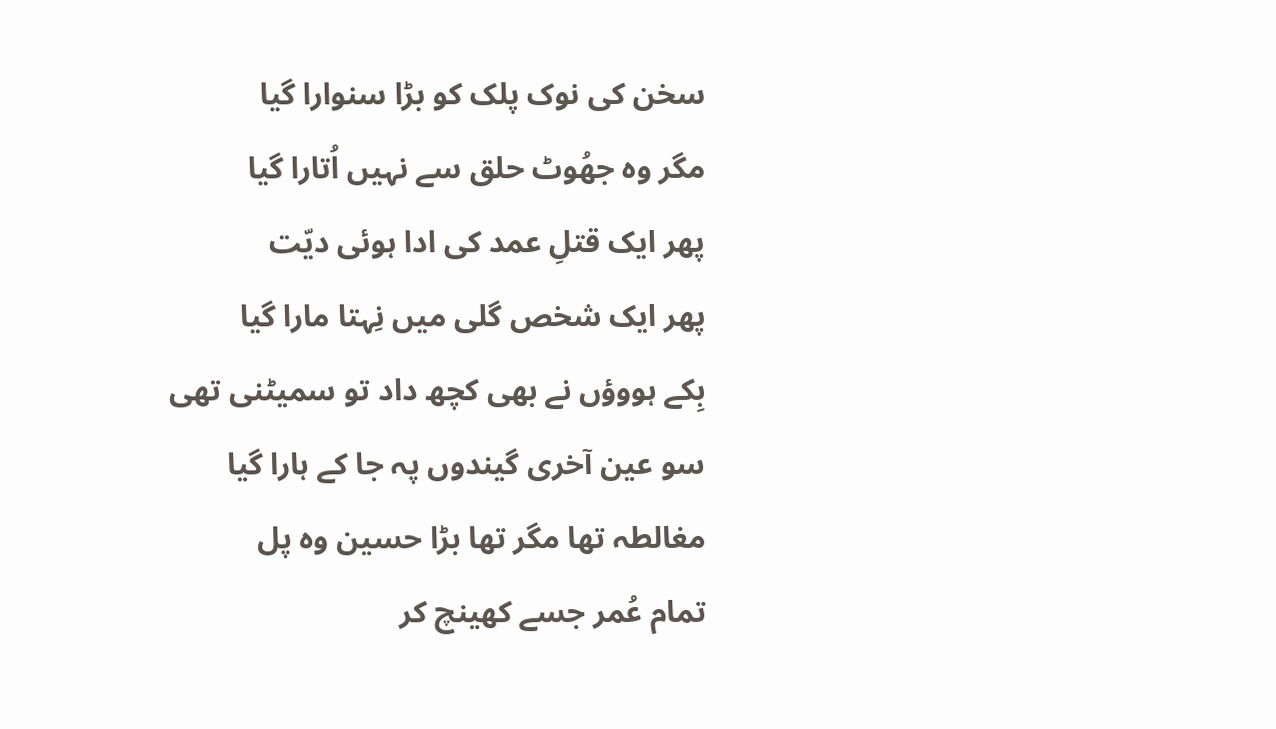سخن کی نوک پلک کو بڑا سنوارا گیا
مگر وہ جھُوٹ حلق سے نہیں اُتارا گیا
پھر ایک قتلِ عمد کی ادا ہوئی دیّت
پھر ایک شخص گلی میں نِہتا مارا گیا
بِکے ہووؤں نے بھی کچھ داد تو سمیٹنی تھی
سو عین آخری گیندوں پہ جا کے ہارا گیا
مغالطہ تھا مگر تھا بڑا حسین وہ پل
تمام عُمر جسے کھینچ کر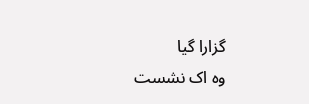گزارا گیا
وہ اک نشست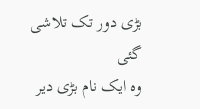بڑی دور تک تلاشی گئی
وہ ایک نام بڑی دیر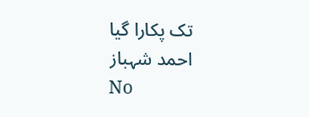تک پکارا گیا
احمد شہباز
No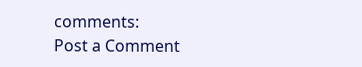comments:
Post a Comment